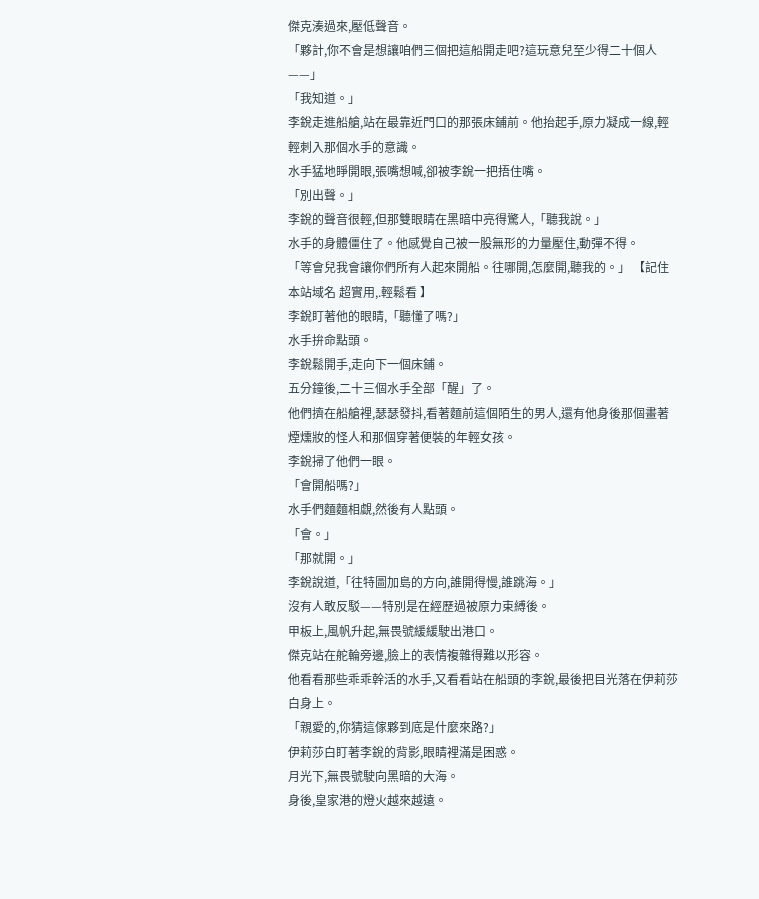傑克湊過來,壓低聲音。
「夥計,你不會是想讓咱們三個把這船開走吧?這玩意兒至少得二十個人——」
「我知道。」
李銳走進船艙,站在最靠近門口的那張床鋪前。他抬起手,原力凝成一線,輕輕刺入那個水手的意識。
水手猛地睜開眼,張嘴想喊,卻被李銳一把捂住嘴。
「別出聲。」
李銳的聲音很輕,但那雙眼睛在黑暗中亮得驚人,「聽我說。」
水手的身體僵住了。他感覺自己被一股無形的力量壓住,動彈不得。
「等會兒我會讓你們所有人起來開船。往哪開,怎麼開,聽我的。」 【記住本站域名 超實用,.輕鬆看 】
李銳盯著他的眼睛,「聽懂了嗎?」
水手拚命點頭。
李銳鬆開手,走向下一個床鋪。
五分鐘後,二十三個水手全部「醒」了。
他們擠在船艙裡,瑟瑟發抖,看著麵前這個陌生的男人,還有他身後那個畫著煙燻妝的怪人和那個穿著便裝的年輕女孩。
李銳掃了他們一眼。
「會開船嗎?」
水手們麵麵相覷,然後有人點頭。
「會。」
「那就開。」
李銳說道,「往特圖加島的方向,誰開得慢,誰跳海。」
沒有人敢反駁——特別是在經歷過被原力束縛後。
甲板上,風帆升起,無畏號緩緩駛出港口。
傑克站在舵輪旁邊,臉上的表情複雜得難以形容。
他看看那些乖乖幹活的水手,又看看站在船頭的李銳,最後把目光落在伊莉莎白身上。
「親愛的,你猜這傢夥到底是什麼來路?」
伊莉莎白盯著李銳的背影,眼睛裡滿是困惑。
月光下,無畏號駛向黑暗的大海。
身後,皇家港的燈火越來越遠。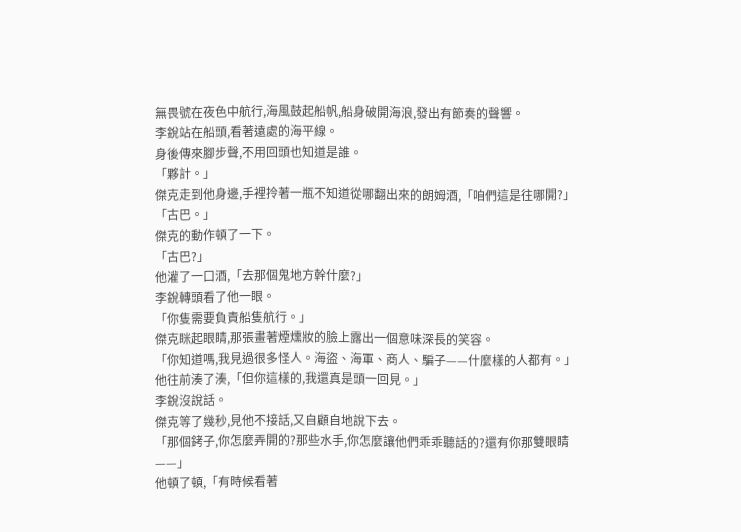無畏號在夜色中航行,海風鼓起船帆,船身破開海浪,發出有節奏的聲響。
李銳站在船頭,看著遠處的海平線。
身後傳來腳步聲,不用回頭也知道是誰。
「夥計。」
傑克走到他身邊,手裡拎著一瓶不知道從哪翻出來的朗姆酒,「咱們這是往哪開?」
「古巴。」
傑克的動作頓了一下。
「古巴?」
他灌了一口酒,「去那個鬼地方幹什麼?」
李銳轉頭看了他一眼。
「你隻需要負責船隻航行。」
傑克眯起眼睛,那張畫著煙燻妝的臉上露出一個意味深長的笑容。
「你知道嗎,我見過很多怪人。海盜、海軍、商人、騙子——什麼樣的人都有。」
他往前湊了湊,「但你這樣的,我還真是頭一回見。」
李銳沒說話。
傑克等了幾秒,見他不接話,又自顧自地說下去。
「那個銬子,你怎麼弄開的?那些水手,你怎麼讓他們乖乖聽話的?還有你那雙眼睛——」
他頓了頓,「有時候看著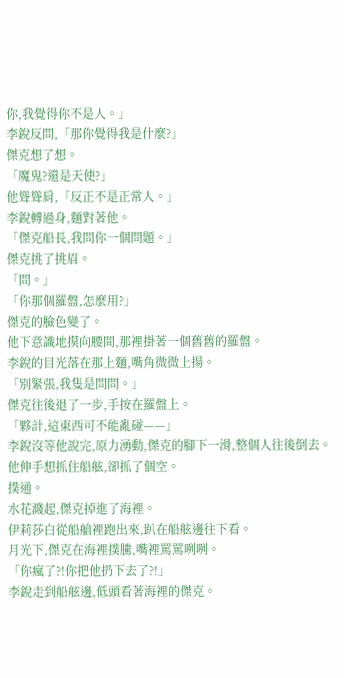你,我覺得你不是人。」
李銳反問,「那你覺得我是什麼?」
傑克想了想。
「魔鬼?還是天使?」
他聳聳肩,「反正不是正常人。」
李銳轉過身,麵對著他。
「傑克船長,我問你一個問題。」
傑克挑了挑眉。
「問。」
「你那個羅盤,怎麼用?」
傑克的臉色變了。
他下意識地摸向腰間,那裡掛著一個舊舊的羅盤。
李銳的目光落在那上麵,嘴角微微上揚。
「別緊張,我隻是問問。」
傑克往後退了一步,手按在羅盤上。
「夥計,這東西可不能亂碰——」
李銳沒等他說完,原力湧動,傑克的腳下一滑,整個人往後倒去。
他伸手想抓住船舷,卻抓了個空。
撲通。
水花濺起,傑克掉進了海裡。
伊莉莎白從船艙裡跑出來,趴在船舷邊往下看。
月光下,傑克在海裡撲騰,嘴裡罵罵咧咧。
「你瘋了?!你把他扔下去了?!」
李銳走到船舷邊,低頭看著海裡的傑克。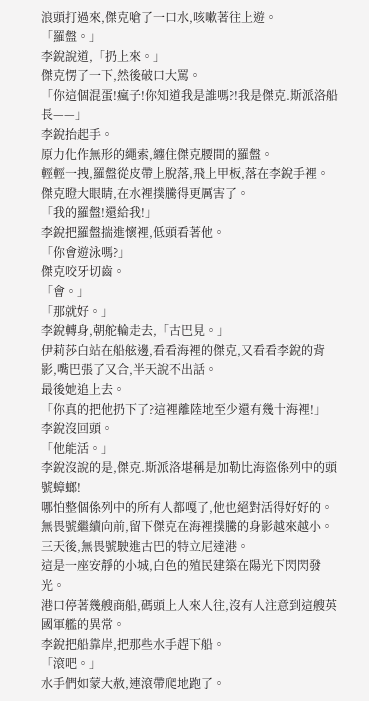浪頭打過來,傑克嗆了一口水,咳嗽著往上遊。
「羅盤。」
李銳說道,「扔上來。」
傑克愣了一下,然後破口大罵。
「你這個混蛋!瘋子!你知道我是誰嗎?!我是傑克.斯派洛船長——」
李銳抬起手。
原力化作無形的繩索,纏住傑克腰間的羅盤。
輕輕一拽,羅盤從皮帶上脫落,飛上甲板,落在李銳手裡。
傑克瞪大眼睛,在水裡撲騰得更厲害了。
「我的羅盤!還給我!」
李銳把羅盤揣進懷裡,低頭看著他。
「你會遊泳嗎?」
傑克咬牙切齒。
「會。」
「那就好。」
李銳轉身,朝舵輪走去,「古巴見。」
伊莉莎白站在船舷邊,看看海裡的傑克,又看看李銳的背影,嘴巴張了又合,半天說不出話。
最後她追上去。
「你真的把他扔下了?這裡離陸地至少還有幾十海裡!」
李銳沒回頭。
「他能活。」
李銳沒說的是,傑克.斯派洛堪稱是加勒比海盜係列中的頭號蟑螂!
哪怕整個係列中的所有人都嘎了,他也絕對活得好好的。
無畏號繼續向前,留下傑克在海裡撲騰的身影越來越小。
三天後,無畏號駛進古巴的特立尼達港。
這是一座安靜的小城,白色的殖民建築在陽光下閃閃發光。
港口停著幾艘商船,碼頭上人來人往,沒有人注意到這艘英國軍艦的異常。
李銳把船靠岸,把那些水手趕下船。
「滾吧。」
水手們如蒙大赦,連滾帶爬地跑了。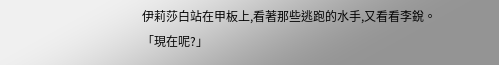伊莉莎白站在甲板上,看著那些逃跑的水手,又看看李銳。
「現在呢?」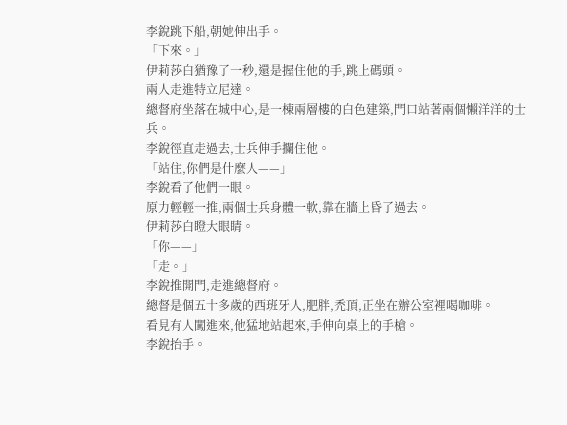李銳跳下船,朝她伸出手。
「下來。」
伊莉莎白猶豫了一秒,還是握住他的手,跳上碼頭。
兩人走進特立尼達。
總督府坐落在城中心,是一棟兩層樓的白色建築,門口站著兩個懶洋洋的士兵。
李銳徑直走過去,士兵伸手攔住他。
「站住,你們是什麼人——」
李銳看了他們一眼。
原力輕輕一推,兩個士兵身體一軟,靠在牆上昏了過去。
伊莉莎白瞪大眼睛。
「你——」
「走。」
李銳推開門,走進總督府。
總督是個五十多歲的西班牙人,肥胖,禿頂,正坐在辦公室裡喝咖啡。
看見有人闖進來,他猛地站起來,手伸向桌上的手槍。
李銳抬手。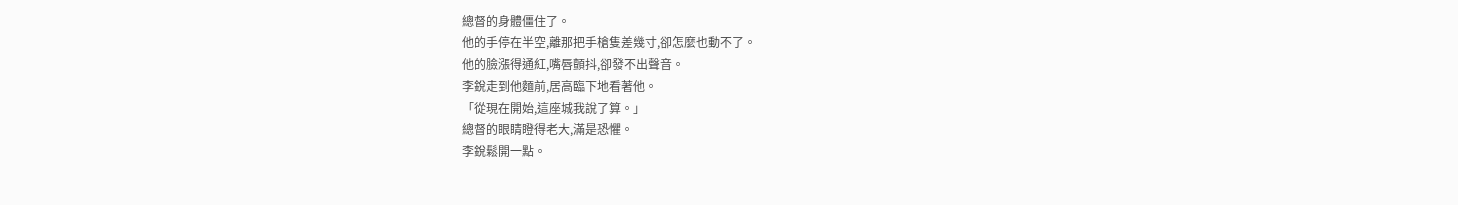總督的身體僵住了。
他的手停在半空,離那把手槍隻差幾寸,卻怎麼也動不了。
他的臉漲得通紅,嘴唇顫抖,卻發不出聲音。
李銳走到他麵前,居高臨下地看著他。
「從現在開始,這座城我說了算。」
總督的眼睛瞪得老大,滿是恐懼。
李銳鬆開一點。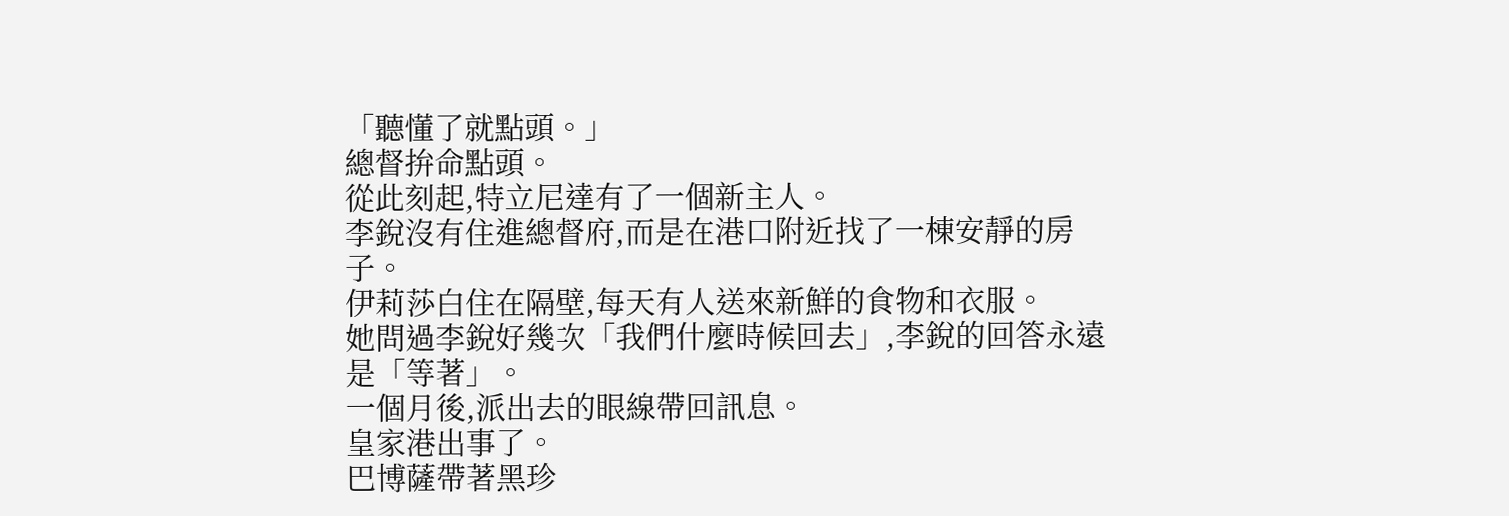「聽懂了就點頭。」
總督拚命點頭。
從此刻起,特立尼達有了一個新主人。
李銳沒有住進總督府,而是在港口附近找了一棟安靜的房子。
伊莉莎白住在隔壁,每天有人送來新鮮的食物和衣服。
她問過李銳好幾次「我們什麼時候回去」,李銳的回答永遠是「等著」。
一個月後,派出去的眼線帶回訊息。
皇家港出事了。
巴博薩帶著黑珍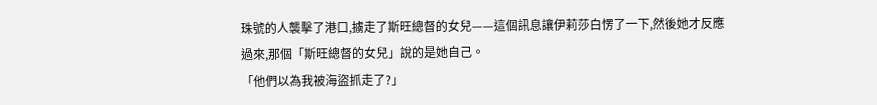珠號的人襲擊了港口,擄走了斯旺總督的女兒——這個訊息讓伊莉莎白愣了一下,然後她才反應過來,那個「斯旺總督的女兒」說的是她自己。
「他們以為我被海盜抓走了?」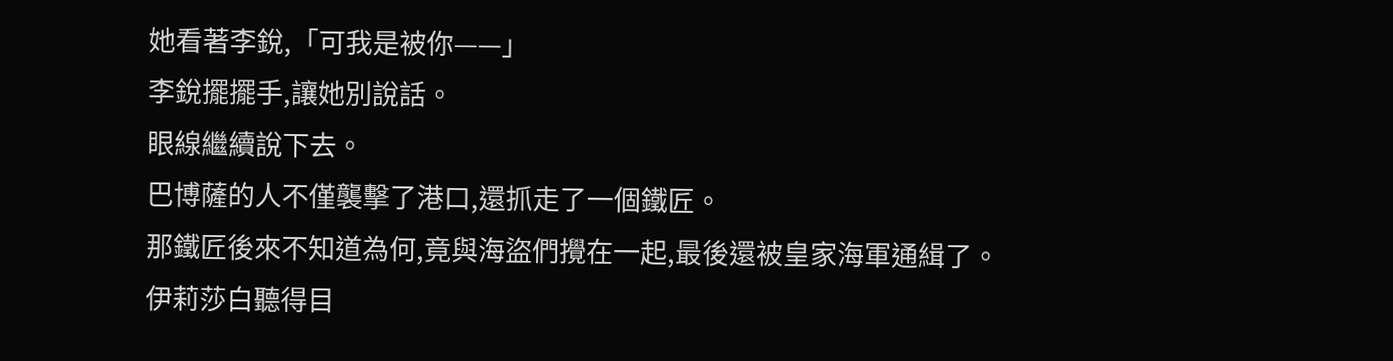她看著李銳,「可我是被你——」
李銳擺擺手,讓她別說話。
眼線繼續說下去。
巴博薩的人不僅襲擊了港口,還抓走了一個鐵匠。
那鐵匠後來不知道為何,竟與海盜們攪在一起,最後還被皇家海軍通緝了。
伊莉莎白聽得目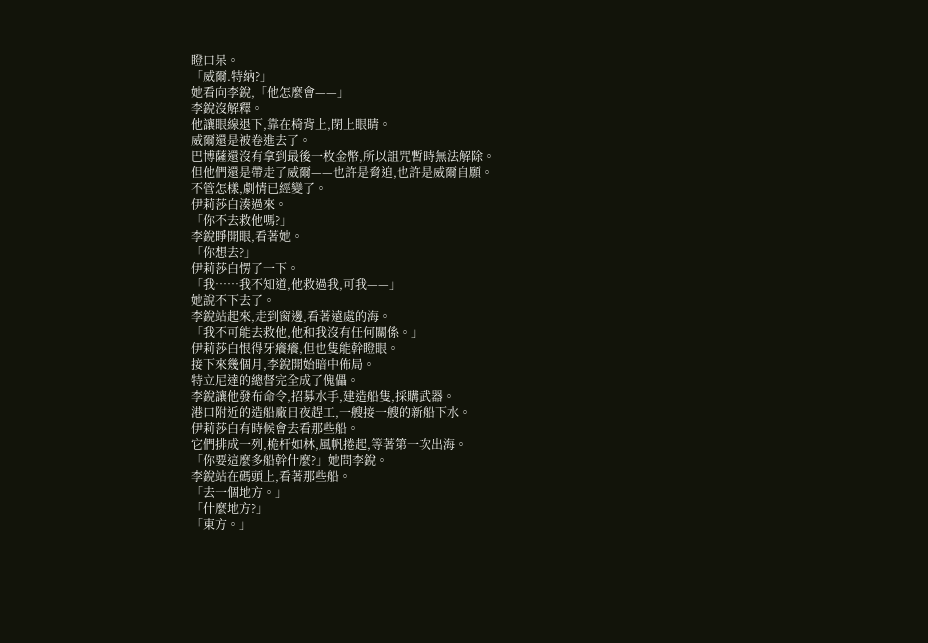瞪口呆。
「威爾.特納?」
她看向李銳,「他怎麼會——」
李銳沒解釋。
他讓眼線退下,靠在椅背上,閉上眼睛。
威爾還是被卷進去了。
巴博薩還沒有拿到最後一枚金幣,所以詛咒暫時無法解除。
但他們還是帶走了威爾——也許是脅迫,也許是威爾自願。
不管怎樣,劇情已經變了。
伊莉莎白湊過來。
「你不去救他嗎?」
李銳睜開眼,看著她。
「你想去?」
伊莉莎白愣了一下。
「我……我不知道,他救過我,可我——」
她說不下去了。
李銳站起來,走到窗邊,看著遠處的海。
「我不可能去救他,他和我沒有任何關係。」
伊莉莎白恨得牙癢癢,但也隻能幹瞪眼。
接下來幾個月,李銳開始暗中佈局。
特立尼達的總督完全成了傀儡。
李銳讓他發布命令,招募水手,建造船隻,採購武器。
港口附近的造船廠日夜趕工,一艘接一艘的新船下水。
伊莉莎白有時候會去看那些船。
它們排成一列,桅杆如林,風帆捲起,等著第一次出海。
「你要這麼多船幹什麼?」她問李銳。
李銳站在碼頭上,看著那些船。
「去一個地方。」
「什麼地方?」
「東方。」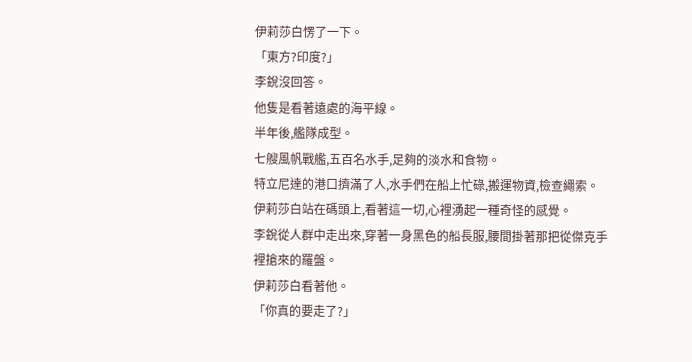伊莉莎白愣了一下。
「東方?印度?」
李銳沒回答。
他隻是看著遠處的海平線。
半年後,艦隊成型。
七艘風帆戰艦,五百名水手,足夠的淡水和食物。
特立尼達的港口擠滿了人,水手們在船上忙碌,搬運物資,檢查繩索。
伊莉莎白站在碼頭上,看著這一切,心裡湧起一種奇怪的感覺。
李銳從人群中走出來,穿著一身黑色的船長服,腰間掛著那把從傑克手裡搶來的羅盤。
伊莉莎白看著他。
「你真的要走了?」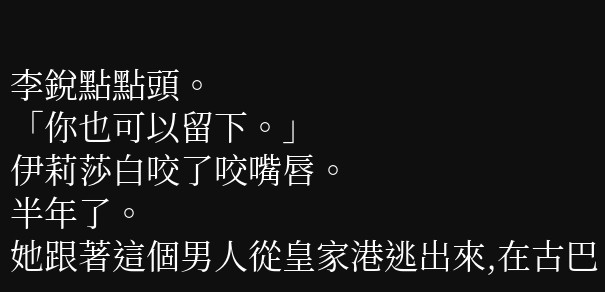李銳點點頭。
「你也可以留下。」
伊莉莎白咬了咬嘴唇。
半年了。
她跟著這個男人從皇家港逃出來,在古巴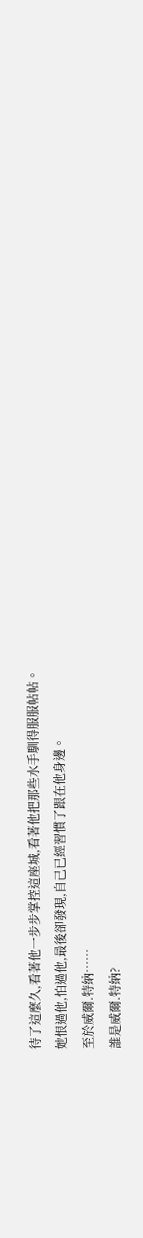待了這麼久,看著他一步步掌控這座城,看著他把那些水手馴得服服帖帖。
她恨過他,怕過他,最後卻發現,自己已經習慣了跟在他身邊。
至於威爾.特納……
誰是威爾.特納?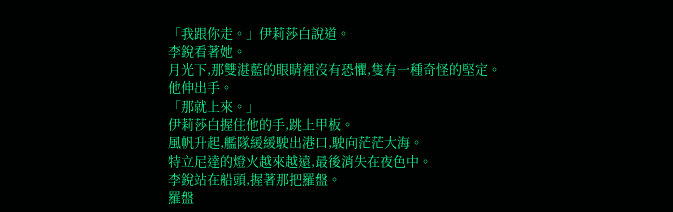「我跟你走。」伊莉莎白說道。
李銳看著她。
月光下,那雙湛藍的眼睛裡沒有恐懼,隻有一種奇怪的堅定。
他伸出手。
「那就上來。」
伊莉莎白握住他的手,跳上甲板。
風帆升起,艦隊緩緩駛出港口,駛向茫茫大海。
特立尼達的燈火越來越遠,最後消失在夜色中。
李銳站在船頭,握著那把羅盤。
羅盤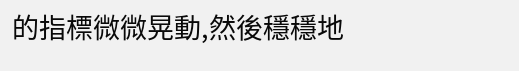的指標微微晃動,然後穩穩地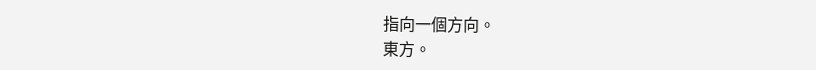指向一個方向。
東方。